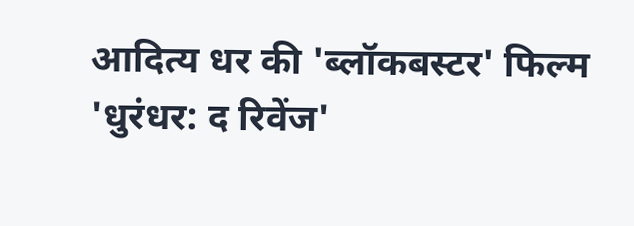आदित्य धर की 'ब्लॉकबस्टर' फिल्म 'धुरंधर: द रिवेंज'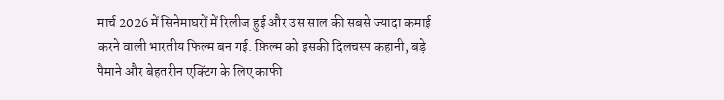मार्च 2026 में सिनेमाघरों में रिलीज हुई और उस साल की सबसे ज्यादा कमाई करने वाली भारतीय फिल्म बन गई. फ़िल्म को इसकी दिलचस्प कहानी, बड़े पैमाने और बेहतरीन एक्टिंग के लिए काफी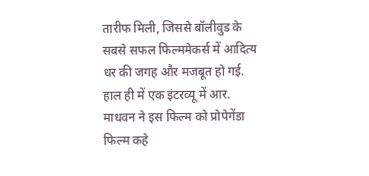तारीफ मिली, जिससे बॉलीवुड के सबसे सफल फिल्ममेकर्स में आदित्य धर की जगह और मजबूत हो गई. हाल ही में एक इंटरव्यू में आर. माधवन ने इस फिल्म को प्रोपेगेंडा फिल्म कहे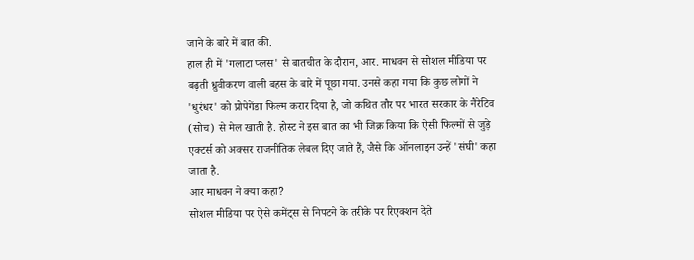जाने के बारे में बात की.
हाल ही में 'गलाटा प्लस' से बातचीत के दौरान, आर. माधवन से सोशल मीडिया पर बढ़ती ध्रुवीकरण वाली बहस के बारे में पूछा गया. उनसे कहा गया कि कुछ लोगों ने 'धुरंधर' को प्रोपेगेंडा फिल्म करार दिया है, जो कथित तौर पर भारत सरकार के नैरेटिव (सोच) से मेल खाती है. होस्ट ने इस बात का भी जिक्र किया कि ऐसी फिल्मों से जुड़े एक्टर्स को अक्सर राजनीतिक लेबल दिए जाते हैं, जैसे कि ऑनलाइन उन्हें 'संघी' कहा जाता है.
आर माधवन ने क्या कहा?
सोशल मीडिया पर ऐसे कमेंट्स से निपटने के तरीके पर रिएक्शन देते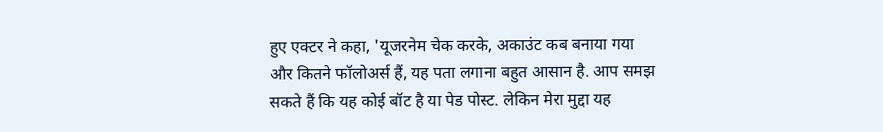हुए एक्टर ने कहा, 'यूजरनेम चेक करके, अकाउंट कब बनाया गया और कितने फॉलोअर्स हैं, यह पता लगाना बहुत आसान है. आप समझ सकते हैं कि यह कोई बॉट है या पेड पोस्ट. लेकिन मेरा मुद्दा यह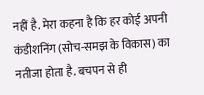नहीं है. मेरा कहना है कि हर कोई अपनी कंडीशनिंग (सोच-समझ के विकास) का नतीजा होता है. बचपन से ही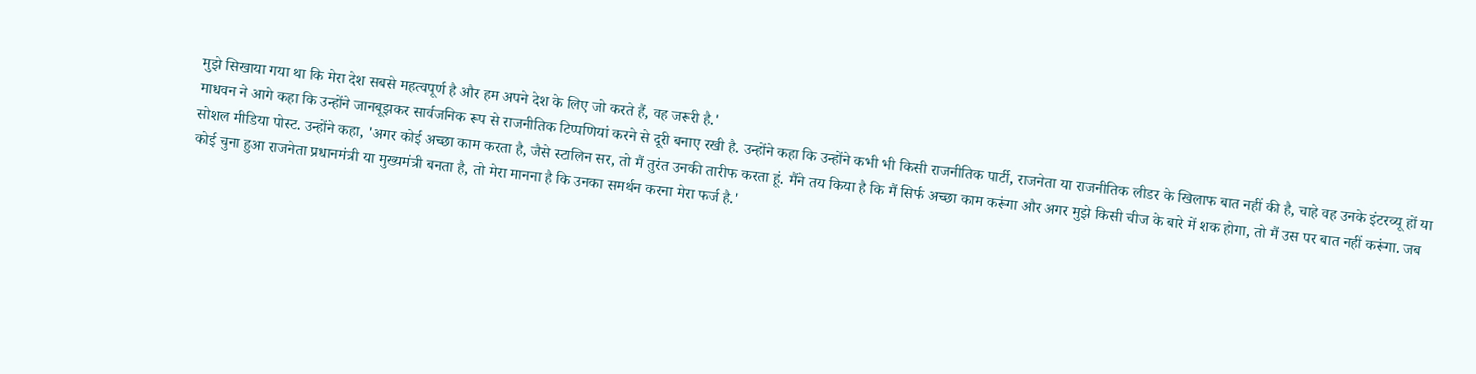मुझे सिखाया गया था कि मेरा देश सबसे महत्वपूर्ण है और हम अपने देश के लिए जो करते हैं, वह जरूरी है.'
माधवन ने आगे कहा कि उन्होंने जानबूझकर सार्वजनिक रूप से राजनीतिक टिप्पणियां करने से दूरी बनाए रखी है. उन्होंने कहा कि उन्होंने कभी भी किसी राजनीतिक पार्टी, राजनेता या राजनीतिक लीडर के खिलाफ बात नहीं की है, चाहे वह उनके इंटरव्यू हों या सोशल मीडिया पोस्ट. उन्होंने कहा, 'अगर कोई अच्छा काम करता है, जैसे स्टालिन सर, तो मैं तुरंत उनकी तारीफ करता हूं. मैंने तय किया है कि मैं सिर्फ अच्छा काम करूंगा और अगर मुझे किसी चीज के बारे में शक होगा, तो मैं उस पर बात नहीं करूंगा. जब कोई चुना हुआ राजनेता प्रधानमंत्री या मुख्यमंत्री बनता है, तो मेरा मानना है कि उनका समर्थन करना मेरा फर्ज है.'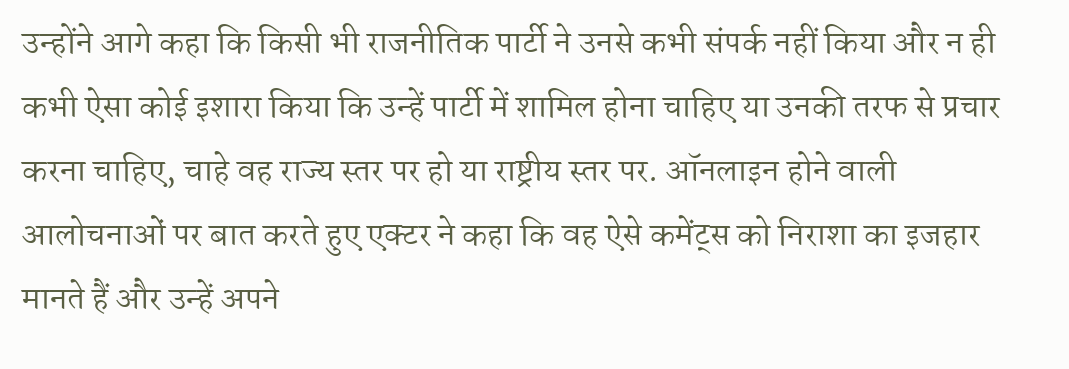उन्होंने आगे कहा कि किसी भी राजनीतिक पार्टी ने उनसे कभी संपर्क नहीं किया और न ही कभी ऐसा कोई इशारा किया कि उन्हें पार्टी में शामिल होना चाहिए या उनकी तरफ से प्रचार करना चाहिए, चाहे वह राज्य स्तर पर हो या राष्ट्रीय स्तर पर. ऑनलाइन होने वाली आलोचनाओं पर बात करते हुए एक्टर ने कहा कि वह ऐसे कमेंट्स को निराशा का इजहार मानते हैं और उन्हें अपने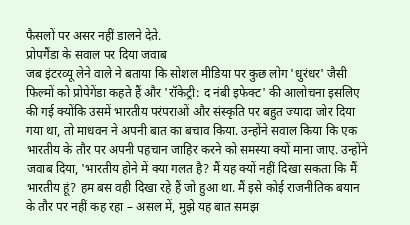फैसलों पर असर नहीं डालने देते.
प्रोपगैंडा के सवाल पर दिया जवाब
जब इंटरव्यू लेने वाले ने बताया कि सोशल मीडिया पर कुछ लोग 'धुरंधर' जैसी फिल्मों को प्रोपेगेंडा कहते हैं और 'रॉकेट्री: द नंबी इफेक्ट' की आलोचना इसलिए की गई क्योंकि उसमें भारतीय परंपराओं और संस्कृति पर बहुत ज्यादा जोर दिया गया था, तो माधवन ने अपनी बात का बचाव किया. उन्होंने सवाल किया कि एक भारतीय के तौर पर अपनी पहचान जाहिर करने को समस्या क्यों माना जाए. उन्होंने जवाब दिया, 'भारतीय होने में क्या गलत है? मैं यह क्यों नहीं दिखा सकता कि मैं भारतीय हूं? हम बस वही दिखा रहे हैं जो हुआ था. मैं इसे कोई राजनीतिक बयान के तौर पर नहीं कह रहा – असल में, मुझे यह बात समझ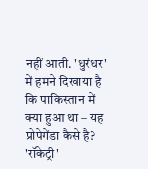नहीं आती. 'धुरंधर' में हमने दिखाया है कि पाकिस्तान में क्या हुआ था – यह प्रोपेगेंडा कैसे है?
'रॉकेट्री'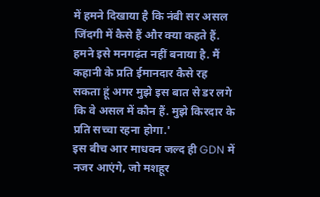में हमने दिखाया है कि नंबी सर असल जिंदगी में कैसे हैं और क्या कहते हैं. हमने इसे मनगढ़ंत नहीं बनाया है. मैं कहानी के प्रति ईमानदार कैसे रह सकता हूं अगर मुझे इस बात से डर लगे कि वे असल में कौन हैं. मुझे किरदार के प्रति सच्चा रहना होगा.'
इस बीच आर माधवन जल्द ही GDN में नजर आएंगे, जो मशहूर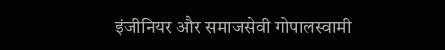इंजीनियर और समाजसेवी गोपालस्वामी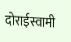दोराईस्वामी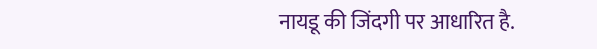नायडू की जिंदगी पर आधारित है.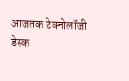आजतक टेक्नोलॉजी डेस्क